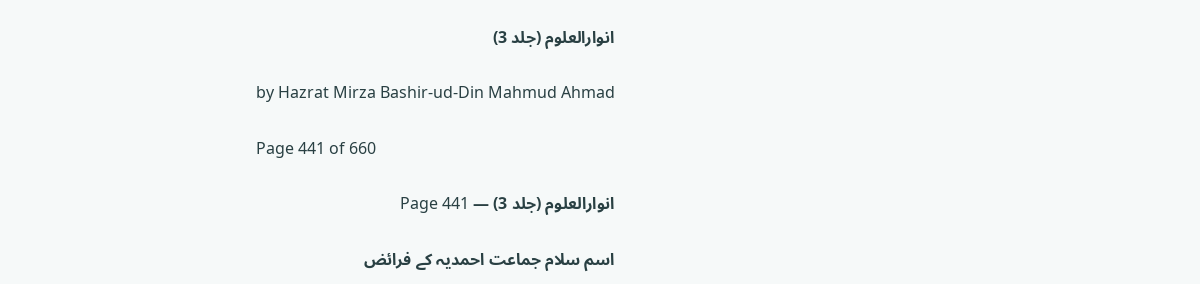انوارالعلوم (جلد 3)

by Hazrat Mirza Bashir-ud-Din Mahmud Ahmad

Page 441 of 660

انوارالعلوم (جلد 3) — Page 441

اسم سلام جماعت احمدیہ کے فرائض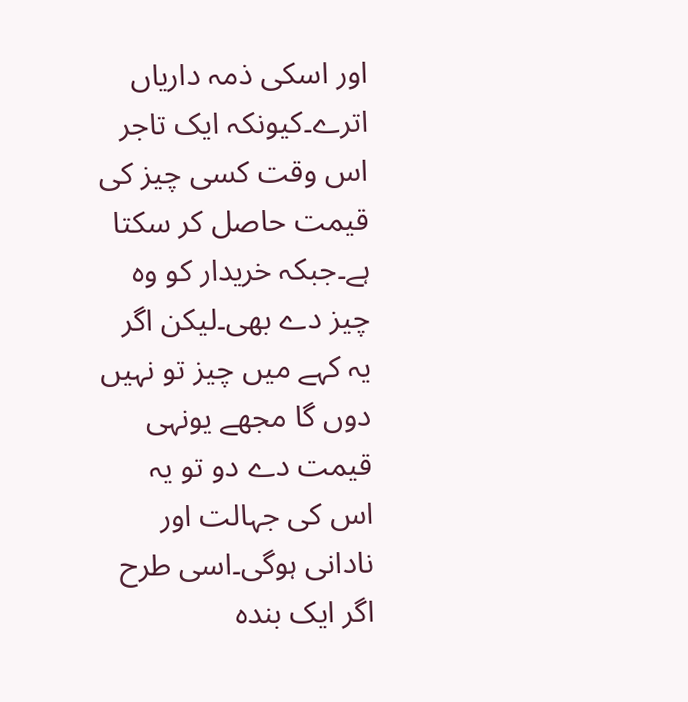اور اسکی ذمہ داریاں اترے۔کیونکہ ایک تاجر اس وقت کسی چیز کی قیمت حاصل کر سکتا ہے۔جبکہ خریدار کو وہ چیز دے بھی۔لیکن اگر یہ کہے میں چیز تو نہیں دوں گا مجھے یونہی قیمت دے دو تو یہ اس کی جہالت اور نادانی ہوگی۔اسی طرح اگر ایک بندہ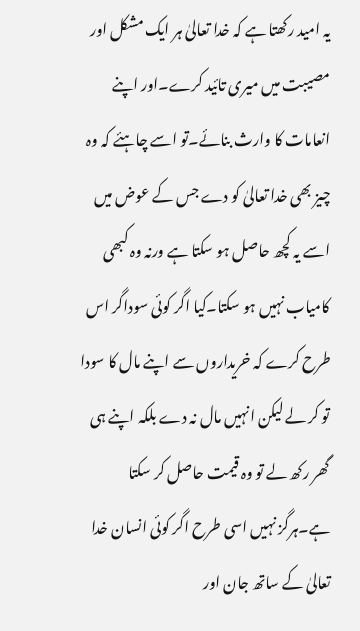یہ امید رکھتا ہے کہ خدا تعالیٰ ہر ایک مشکل اور مصیبت میں میری تائید کرے۔اور اپنے انعامات کا وارث بنائے۔تو اسے چاہئے کہ وہ چیز بھی خدا تعالیٰ کو دے جس کے عوض میں اسے یہ کچھ حاصل ہو سکتا ہے ورنہ وہ کبھی کامیاب نہیں ہو سکتا۔کیا اگر کوئی سوداگر اس طرح کرے کہ خریداروں سے اپنے مال کا سودا تو کر لے لیکن انہیں مال نہ دے بلکہ اپنے ہی گھر رکھ لے تو وہ قیمت حاصل کر سکتا ہے۔ہرگز نہیں اسی طرح اگر کوئی انسان خدا تعالیٰ کے ساتھ جان اور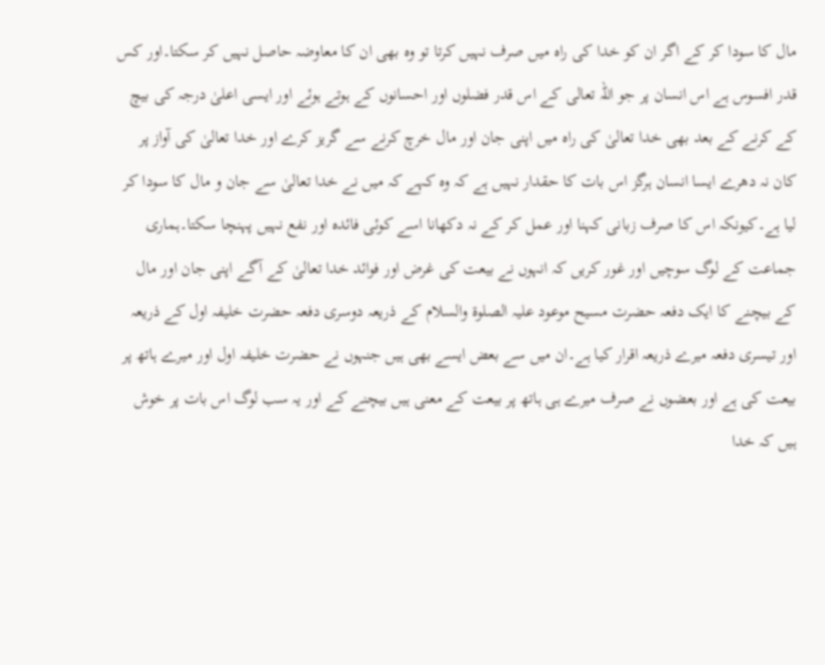مال کا سودا کر کے اگر ان کو خدا کی راہ میں صرف نہیں کرتا تو وہ بھی ان کا معاوضہ حاصل نہیں کر سکتا۔اور کس قدر افسوس ہے اس انسان پر جو اللہ تعالی کے اس قدر فضلوں اور احسانوں کے ہوتے ہوئے اور ایسی اعلیٰ درجہ کی بیچ کے کرنے کے بعد بھی خدا تعالیٰ کی راہ میں اپنی جان اور مال خرچ کرنے سے گریز کرے اور خدا تعالیٰ کی آواز پر کان نہ دھرے ایسا انسان ہرگز اس بات کا حقدار نہیں ہے کہ وہ کہے کہ میں نے خدا تعالیٰ سے جان و مال کا سودا کر لیا ہے۔کیونکہ اس کا صرف زبانی کہنا اور عمل کر کے نہ دکھانا اسے کوئی فائدہ اور نفع نہیں پہنچا سکتا۔ہماری جماعت کے لوگ سوچیں اور غور کریں کہ انہوں نے بیعت کی غرض اور فوائد خدا تعالیٰ کے آگے اپنی جان اور مال کے بیچنے کا ایک دفعہ حضرت مسیح موعود علیہ الصلوۃ والسلام کے ذریعہ دوسری دفعہ حضرت خلیفہ اول کے ذریعہ اور تیسری دفعہ میرے ذریعہ اقرار کیا ہے۔ان میں سے بعض ایسے بھی ہیں جنہوں نے حضرت خلیفہ اول اور میرے ہاتھ پر بیعت کی ہے اور بعضوں نے صرف میرے ہی ہاتھ پر بیعت کے معنی ہیں بیچنے کے اور یہ سب لوگ اس بات پر خوش ہیں کہ خدا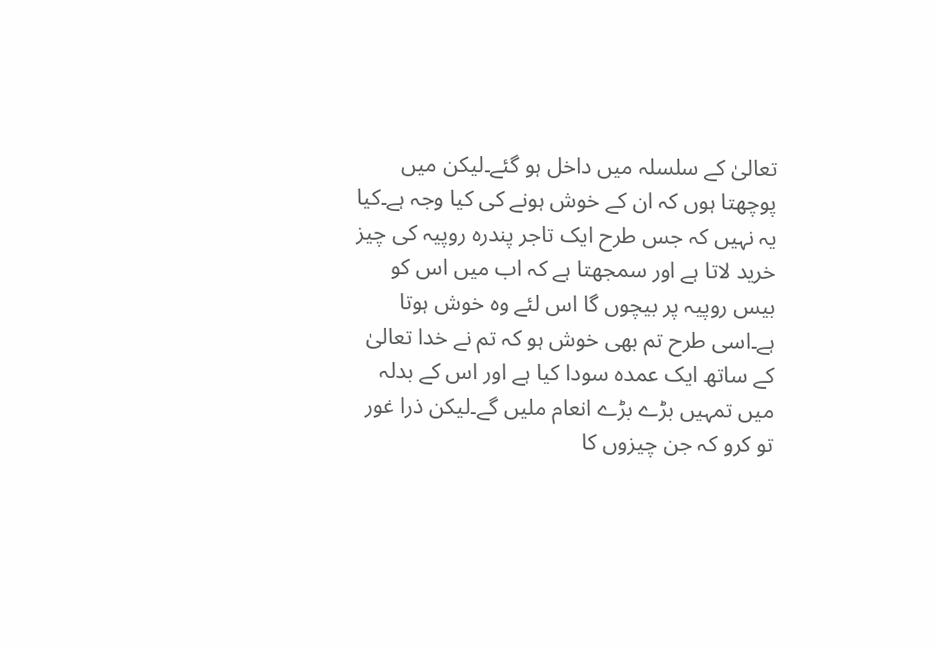تعالیٰ کے سلسلہ میں داخل ہو گئے۔لیکن میں پوچھتا ہوں کہ ان کے خوش ہونے کی کیا وجہ ہے۔کیا یہ نہیں کہ جس طرح ایک تاجر پندرہ روپیہ کی چیز خرید لاتا ہے اور سمجھتا ہے کہ اب میں اس کو بیس روپیہ پر بیچوں گا اس لئے وہ خوش ہوتا ہے۔اسی طرح تم بھی خوش ہو کہ تم نے خدا تعالیٰ کے ساتھ ایک عمدہ سودا کیا ہے اور اس کے بدلہ میں تمہیں بڑے بڑے انعام ملیں گے۔لیکن ذرا غور تو کرو کہ جن چیزوں کا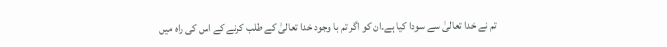تم نے خدا تعالیٰ سے سودا کیا ہے۔ان کو اگر تم با وجود خدا تعالیٰ کے طلب کرنے کے اس کی راہ میں